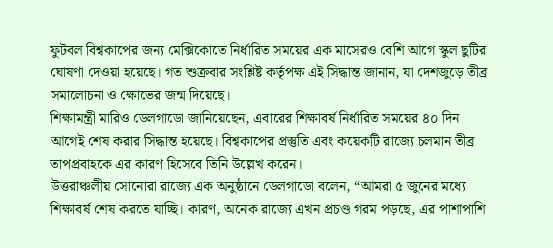ফুটবল বিশ্বকাপের জন্য মেক্সিকোতে নির্ধারিত সময়ের এক মাসেরও বেশি আগে স্কুল ছুটির ঘোষণা দেওয়া হয়েছে। গত শুক্রবার সংশ্লিষ্ট কর্তৃপক্ষ এই সিদ্ধান্ত জানান, যা দেশজুড়ে তীব্র সমালোচনা ও ক্ষোভের জন্ম দিয়েছে।
শিক্ষামন্ত্রী মারিও ডেলগাডো জানিয়েছেন, এবারের শিক্ষাবর্ষ নির্ধারিত সময়ের ৪০ দিন আগেই শেষ করার সিদ্ধান্ত হয়েছে। বিশ্বকাপের প্রস্তুতি এবং কয়েকটি রাজ্যে চলমান তীব্র তাপপ্রবাহকে এর কারণ হিসেবে তিনি উল্লেখ করেন।
উত্তরাঞ্চলীয় সোনোরা রাজ্যে এক অনুষ্ঠানে ডেলগাডো বলেন, “আমরা ৫ জুনের মধ্যে শিক্ষাবর্ষ শেষ করতে যাচ্ছি। কারণ, অনেক রাজ্যে এখন প্রচণ্ড গরম পড়ছে, এর পাশাপাশি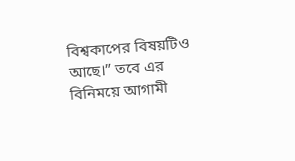বিশ্বকাপের বিষয়টিও আছে।” তবে এর বিনিময়ে আগামী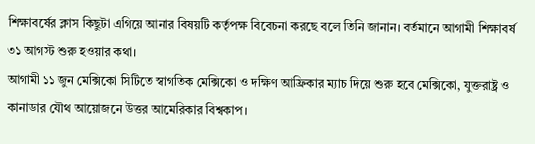শিক্ষাবর্ষের ক্লাস কিছুটা এগিয়ে আনার বিষয়টি কর্তৃপক্ষ বিবেচনা করছে বলে তিনি জানান। বর্তমানে আগামী শিক্ষাবর্ষ ৩১ আগস্ট শুরু হওয়ার কথা।
আগামী ১১ জুন মেক্সিকো সিটিতে স্বাগতিক মেক্সিকো ও দক্ষিণ আফ্রিকার ম্যাচ দিয়ে শুরু হবে মেক্সিকো, যুক্তরাষ্ট্র ও কানাডার যৌথ আয়োজনে উত্তর আমেরিকার বিশ্বকাপ।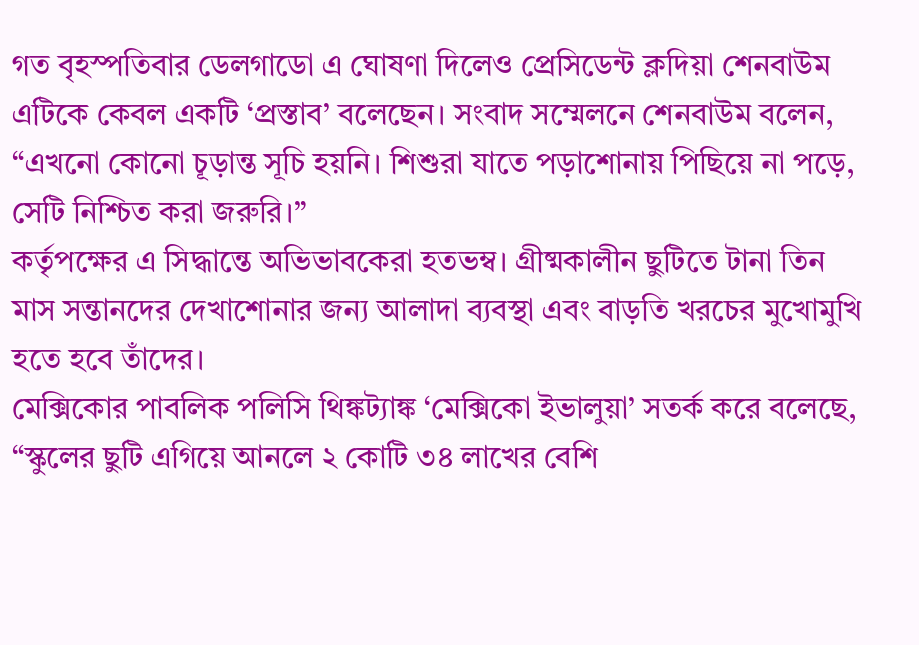গত বৃহস্পতিবার ডেলগাডো এ ঘোষণা দিলেও প্রেসিডেন্ট ক্লদিয়া শেনবাউম এটিকে কেবল একটি ‘প্রস্তাব’ বলেছেন। সংবাদ সম্মেলনে শেনবাউম বলেন, “এখনো কোনো চূড়ান্ত সূচি হয়নি। শিশুরা যাতে পড়াশোনায় পিছিয়ে না পড়ে, সেটি নিশ্চিত করা জরুরি।”
কর্তৃপক্ষের এ সিদ্ধান্তে অভিভাবকেরা হতভম্ব। গ্রীষ্মকালীন ছুটিতে টানা তিন মাস সন্তানদের দেখাশোনার জন্য আলাদা ব্যবস্থা এবং বাড়তি খরচের মুখোমুখি হতে হবে তাঁদের।
মেক্সিকোর পাবলিক পলিসি থিঙ্কট্যাঙ্ক ‘মেক্সিকো ইভালুয়া’ সতর্ক করে বলেছে, “স্কুলের ছুটি এগিয়ে আনলে ২ কোটি ৩৪ লাখের বেশি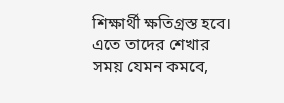শিক্ষার্থী ক্ষতিগ্রস্ত হবে। এতে তাদের শেখার সময় যেমন কমবে,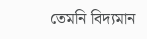তেমনি বিদ্যমান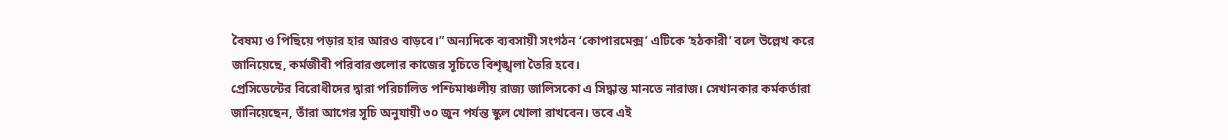বৈষম্য ও পিছিয়ে পড়ার হার আরও বাড়বে।” অন্যদিকে ব্যবসায়ী সংগঠন ‘কোপারমেক্স’ এটিকে ‘হঠকারী’ বলে উল্লেখ করে জানিয়েছে, কর্মজীবী পরিবারগুলোর কাজের সূচিতে বিশৃঙ্খলা তৈরি হবে।
প্রেসিডেন্টের বিরোধীদের দ্বারা পরিচালিত পশ্চিমাঞ্চলীয় রাজ্য জালিসকো এ সিদ্ধান্ত মানতে নারাজ। সেখানকার কর্মকর্তারা জানিয়েছেন, তাঁরা আগের সূচি অনুযায়ী ৩০ জুন পর্যন্ত স্কুল খোলা রাখবেন। তবে এই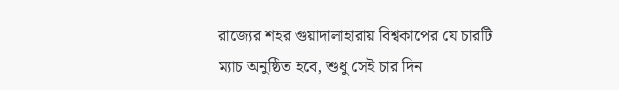রাজ্যের শহর গুয়াদালাহারায় বিশ্বকাপের যে চারটি ম্যাচ অনুষ্ঠিত হবে, শুধু সেই চার দিন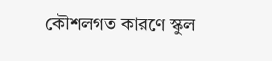কৌশলগত কারণে স্কুল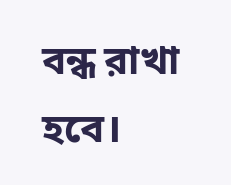বন্ধ রাখা হবে।